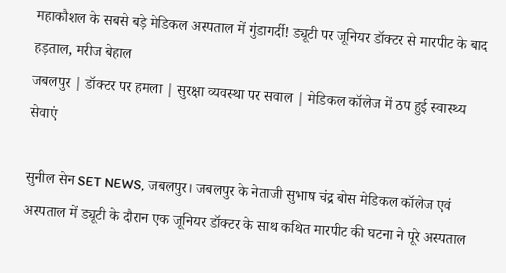महाकौशल के सबसे बड़े मेडिकल अस्पताल में गुंडागर्दी! ड्यूटी पर जूनियर डॉक्टर से मारपीट के बाद हड़ताल, मरीज बेहाल
जबलपुर | डॉक्टर पर हमला | सुरक्षा व्यवस्था पर सवाल | मेडिकल कॉलेज में ठप हुई स्वास्थ्य सेवाएं

सुनील सेन SET NEWS, जबलपुर। जबलपुर के नेताजी सुभाष चंद्र बोस मेडिकल कॉलेज एवं अस्पताल में ड्यूटी के दौरान एक जूनियर डॉक्टर के साथ कथित मारपीट की घटना ने पूरे अस्पताल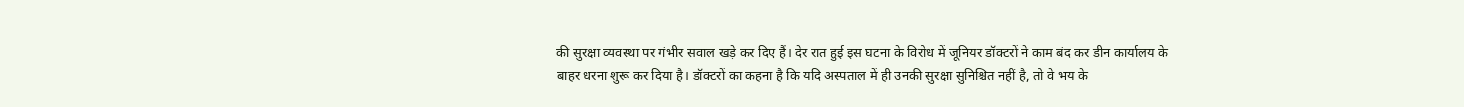की सुरक्षा व्यवस्था पर गंभीर सवाल खड़े कर दिए हैं। देर रात हुई इस घटना के विरोध में जूनियर डॉक्टरों ने काम बंद कर डीन कार्यालय के बाहर धरना शुरू कर दिया है। डॉक्टरों का कहना है कि यदि अस्पताल में ही उनकी सुरक्षा सुनिश्चित नहीं है, तो वे भय के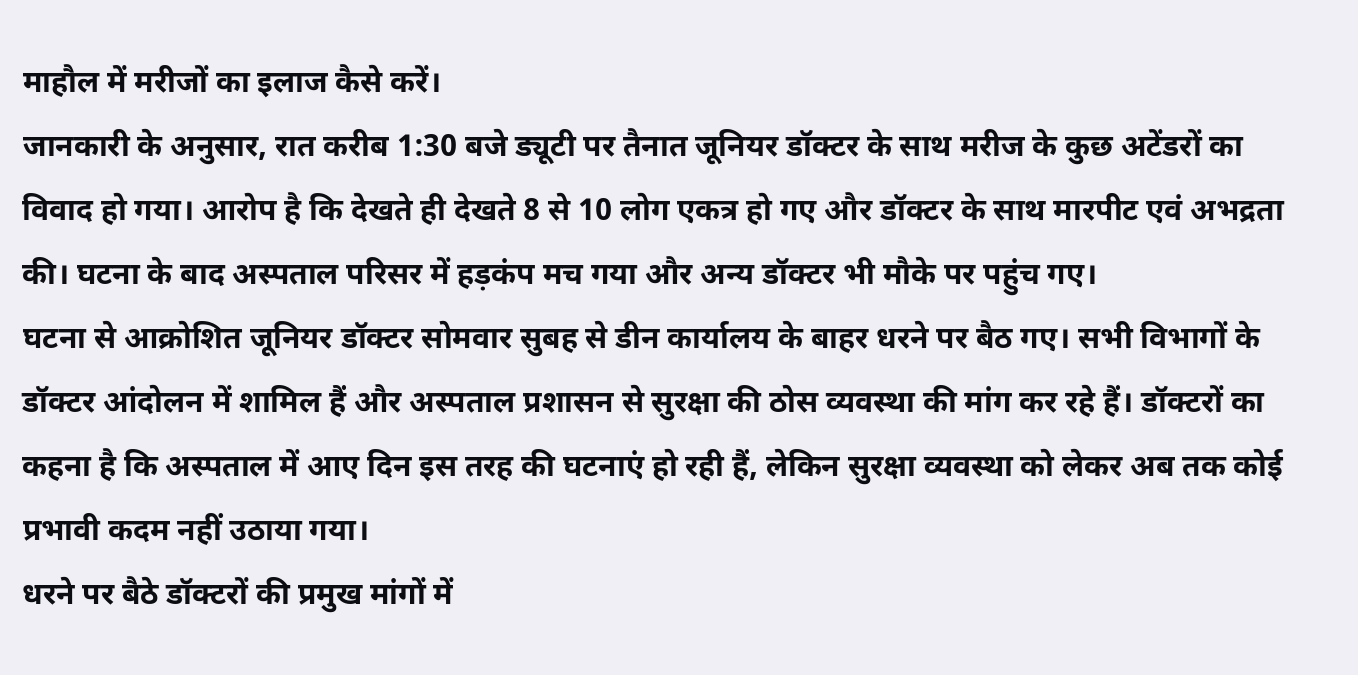माहौल में मरीजों का इलाज कैसे करें।
जानकारी के अनुसार, रात करीब 1:30 बजे ड्यूटी पर तैनात जूनियर डॉक्टर के साथ मरीज के कुछ अटेंडरों का विवाद हो गया। आरोप है कि देखते ही देखते 8 से 10 लोग एकत्र हो गए और डॉक्टर के साथ मारपीट एवं अभद्रता की। घटना के बाद अस्पताल परिसर में हड़कंप मच गया और अन्य डॉक्टर भी मौके पर पहुंच गए।
घटना से आक्रोशित जूनियर डॉक्टर सोमवार सुबह से डीन कार्यालय के बाहर धरने पर बैठ गए। सभी विभागों के डॉक्टर आंदोलन में शामिल हैं और अस्पताल प्रशासन से सुरक्षा की ठोस व्यवस्था की मांग कर रहे हैं। डॉक्टरों का कहना है कि अस्पताल में आए दिन इस तरह की घटनाएं हो रही हैं, लेकिन सुरक्षा व्यवस्था को लेकर अब तक कोई प्रभावी कदम नहीं उठाया गया।
धरने पर बैठे डॉक्टरों की प्रमुख मांगों में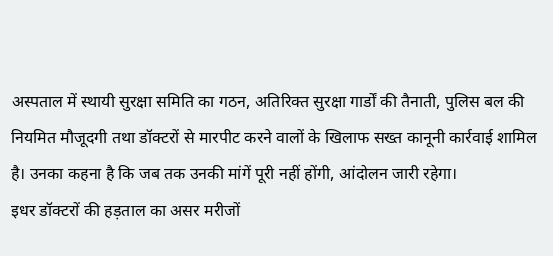अस्पताल में स्थायी सुरक्षा समिति का गठन, अतिरिक्त सुरक्षा गार्डों की तैनाती, पुलिस बल की नियमित मौजूदगी तथा डॉक्टरों से मारपीट करने वालों के खिलाफ सख्त कानूनी कार्रवाई शामिल है। उनका कहना है कि जब तक उनकी मांगें पूरी नहीं होंगी, आंदोलन जारी रहेगा।
इधर डॉक्टरों की हड़ताल का असर मरीजों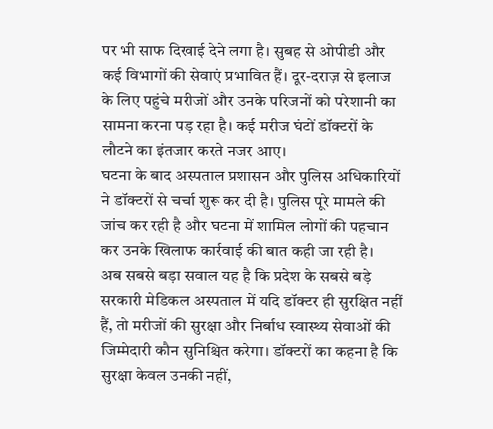पर भी साफ दिखाई देने लगा है। सुबह से ओपीडी और कई विभागों की सेवाएं प्रभावित हैं। दूर-दराज़ से इलाज के लिए पहुंचे मरीजों और उनके परिजनों को परेशानी का सामना करना पड़ रहा है। कई मरीज घंटों डॉक्टरों के लौटने का इंतजार करते नजर आए।
घटना के बाद अस्पताल प्रशासन और पुलिस अधिकारियों ने डॉक्टरों से चर्चा शुरू कर दी है। पुलिस पूरे मामले की जांच कर रही है और घटना में शामिल लोगों की पहचान कर उनके खिलाफ कार्रवाई की बात कही जा रही है।
अब सबसे बड़ा सवाल यह है कि प्रदेश के सबसे बड़े सरकारी मेडिकल अस्पताल में यदि डॉक्टर ही सुरक्षित नहीं हैं, तो मरीजों की सुरक्षा और निर्बाध स्वास्थ्य सेवाओं की जिम्मेदारी कौन सुनिश्चित करेगा। डॉक्टरों का कहना है कि सुरक्षा केवल उनकी नहीं,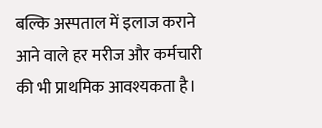बल्कि अस्पताल में इलाज कराने आने वाले हर मरीज और कर्मचारी की भी प्राथमिक आवश्यकता है।